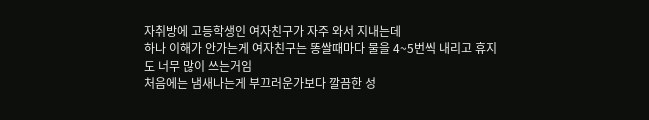자취방에 고등학생인 여자친구가 자주 와서 지내는데
하나 이해가 안가는게 여자친구는 똥쌀때마다 물을 4~5번씩 내리고 휴지도 너무 많이 쓰는거임
처음에는 냄새나는게 부끄러운가보다 깔끔한 성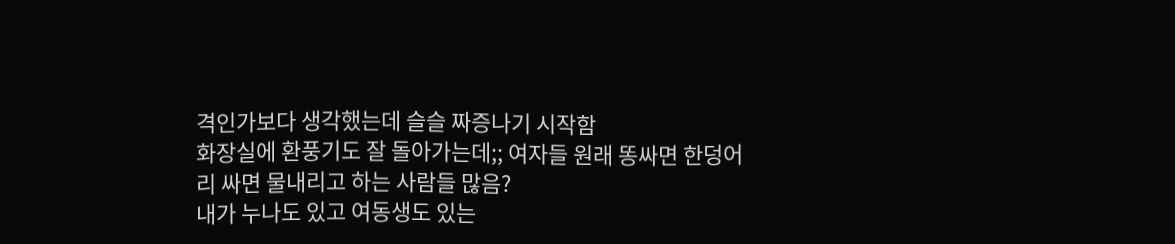격인가보다 생각했는데 슬슬 짜증나기 시작함
화장실에 환풍기도 잘 돌아가는데;; 여자들 원래 똥싸면 한덩어리 싸면 물내리고 하는 사람들 많음?
내가 누나도 있고 여동생도 있는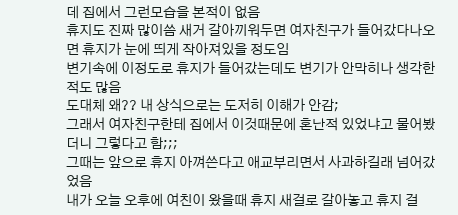데 집에서 그런모습을 본적이 없음
휴지도 진짜 많이씀 새거 갈아끼워두면 여자친구가 들어갔다나오면 휴지가 눈에 띄게 작아져있을 정도임
변기속에 이정도로 휴지가 들어갔는데도 변기가 안막히나 생각한적도 많음
도대체 왜?? 내 상식으로는 도저히 이해가 안감;
그래서 여자친구한테 집에서 이것때문에 혼난적 있었냐고 물어봤더니 그렇다고 함;;;
그때는 앞으로 휴지 아껴쓴다고 애교부리면서 사과하길래 넘어갔었음
내가 오늘 오후에 여친이 왔을때 휴지 새걸로 갈아놓고 휴지 걸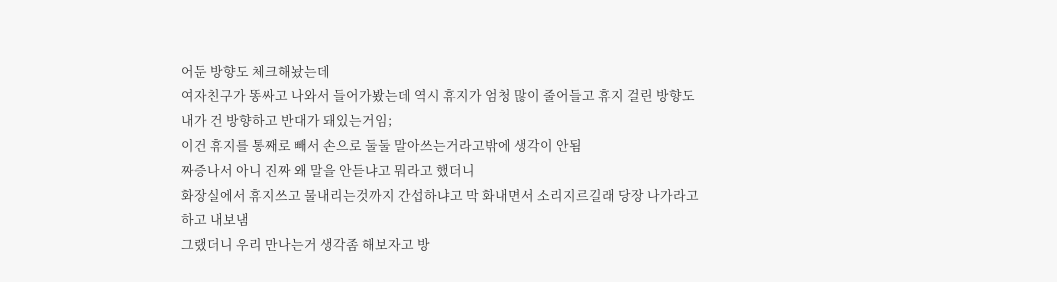어둔 방향도 체크해놨는데
여자친구가 똥싸고 나와서 들어가봤는데 역시 휴지가 엄청 많이 줄어들고 휴지 걸린 방향도 내가 건 방향하고 반대가 돼있는거임;
이건 휴지를 통째로 빼서 손으로 둘둘 말아쓰는거라고밖에 생각이 안됨
짜증나서 아니 진짜 왜 말을 안듣냐고 뭐라고 했더니
화장실에서 휴지쓰고 물내리는것까지 간섭하냐고 막 화내면서 소리지르길래 당장 나가라고 하고 내보냄
그랬더니 우리 만나는거 생각좀 해보자고 방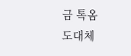금 톡옴
도대체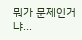뭐가 문제인거냐...